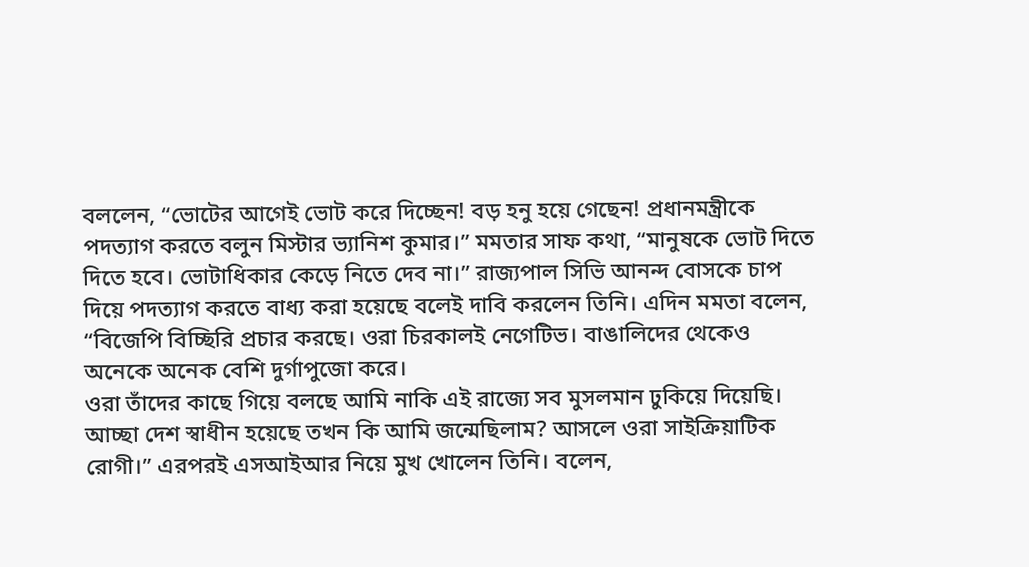বললেন, “ভোটের আগেই ভোট করে দিচ্ছেন! বড় হনু হয়ে গেছেন! প্রধানমন্ত্রীকে পদত্যাগ করতে বলুন মিস্টার ভ্যানিশ কুমার।” মমতার সাফ কথা, “মানুষকে ভোট দিতে দিতে হবে। ভোটাধিকার কেড়ে নিতে দেব না।” রাজ্যপাল সিভি আনন্দ বোসকে চাপ দিয়ে পদত্যাগ করতে বাধ্য করা হয়েছে বলেই দাবি করলেন তিনি। এদিন মমতা বলেন, “বিজেপি বিচ্ছিরি প্রচার করছে। ওরা চিরকালই নেগেটিভ। বাঙালিদের থেকেও অনেকে অনেক বেশি দুর্গাপুজো করে।
ওরা তাঁদের কাছে গিয়ে বলছে আমি নাকি এই রাজ্যে সব মুসলমান ঢুকিয়ে দিয়েছি। আচ্ছা দেশ স্বাধীন হয়েছে তখন কি আমি জন্মেছিলাম? আসলে ওরা সাইক্রিয়াটিক রোগী।” এরপরই এসআইআর নিয়ে মুখ খোলেন তিনি। বলেন,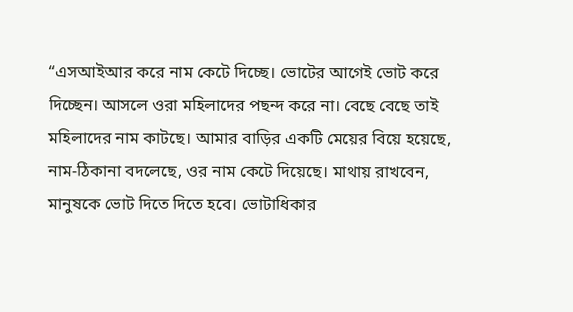“এসআইআর করে নাম কেটে দিচ্ছে। ভোটের আগেই ভোট করে দিচ্ছেন। আসলে ওরা মহিলাদের পছন্দ করে না। বেছে বেছে তাই মহিলাদের নাম কাটছে। আমার বাড়ির একটি মেয়ের বিয়ে হয়েছে, নাম-ঠিকানা বদলেছে, ওর নাম কেটে দিয়েছে। মাথায় রাখবেন, মানুষকে ভোট দিতে দিতে হবে। ভোটাধিকার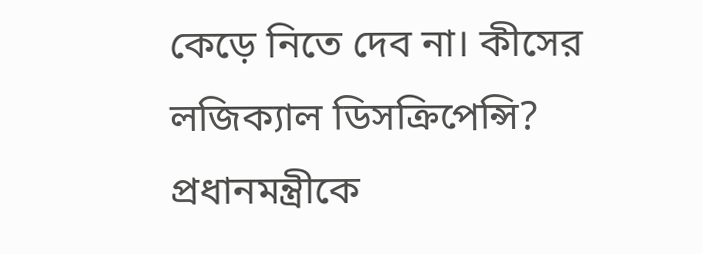কেড়ে নিতে দেব না। কীসের লজিক্যাল ডিসক্রিপেন্সি? প্রধানমন্ত্রীকে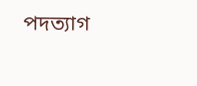পদত্যাগ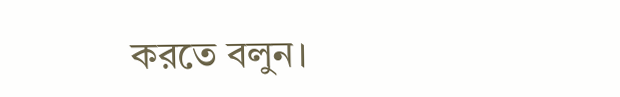করতে বলুন।